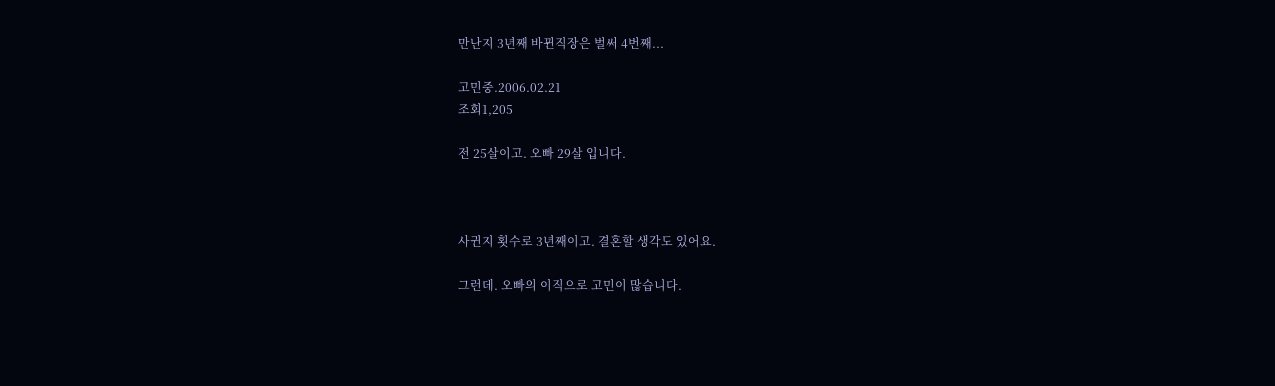만난지 3년째 바뀐직장은 벌써 4번째...

고민중.2006.02.21
조회1,205

전 25살이고. 오빠 29살 입니다.



사귄지 횟수로 3년째이고. 결혼할 생각도 있어요.

그런데. 오빠의 이직으로 고민이 많습니다.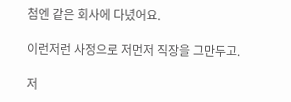첨엔 같은 회사에 다녔어요.

이런저런 사정으로 저먼저 직장을 그만두고.

저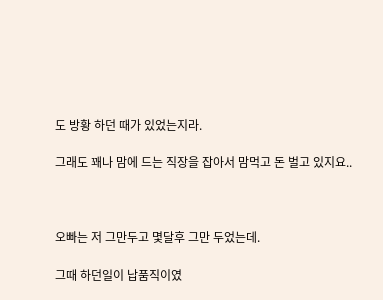도 방황 하던 때가 있었는지라.

그래도 꽤나 맘에 드는 직장을 잡아서 맘먹고 돈 벌고 있지요..



오빠는 저 그만두고 몇달후 그만 두었는데.

그때 하던일이 납품직이였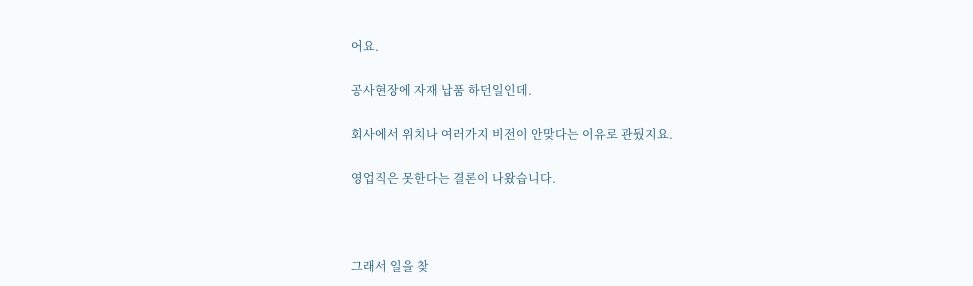어요.

공사현장에 자재 납품 하던일인데.

회사에서 위치나 여러가지 비전이 안맞다는 이유로 관뒀지요.

영업직은 못한다는 결론이 나왔습니다.



그래서 일을 찾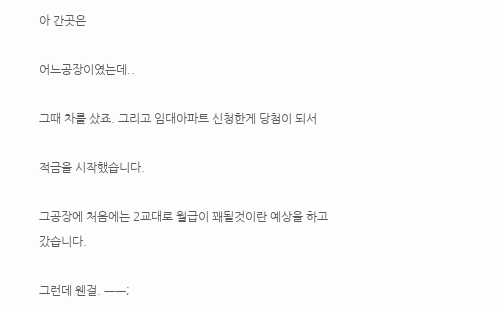아 간곳은

어느공장이였는데..

그때 차를 샀죠. 그리고 임대아파트 신청한게 당첨이 되서

적금을 시작했습니다.

그공장에 처음에는 2교대로 월급이 꽤될것이란 예상을 하고 갔습니다.

그런데 웬걸. ㅡㅡ;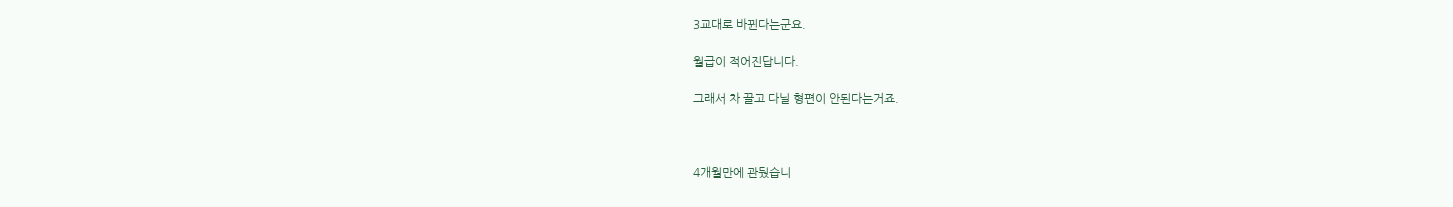3교대로 바뀐다는군요.

월급이 적어진답니다.

그래서 차 끌고 다닐 형편이 안된다는거죠.



4개월만에 관뒀습니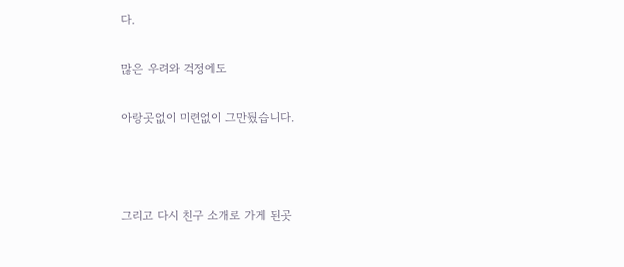다.

많은 우려와 걱정에도

아랑곳없이 미련없이 그만뒀습니다.



그리고 다시 친구 소개로 가게 된곳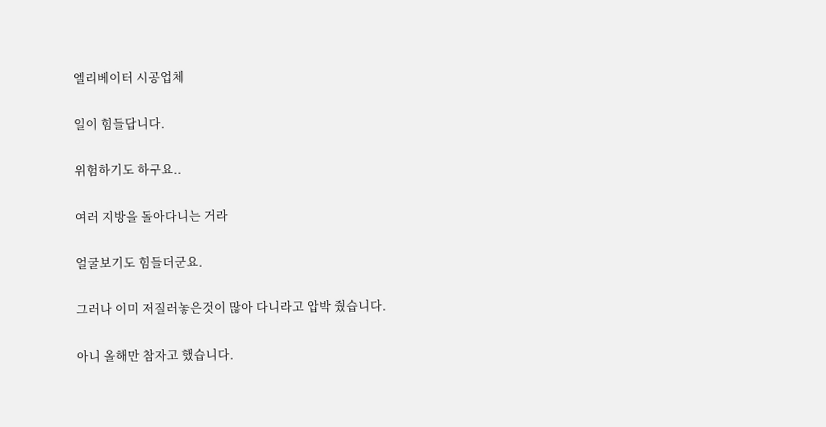엘리베이터 시공업체

일이 힘들답니다.

위험하기도 하구요..

여러 지방을 돌아다니는 거라

얼굴보기도 힘들더군요.

그러나 이미 저질러놓은것이 많아 다니라고 압박 줬습니다.

아니 올해만 참자고 했습니다.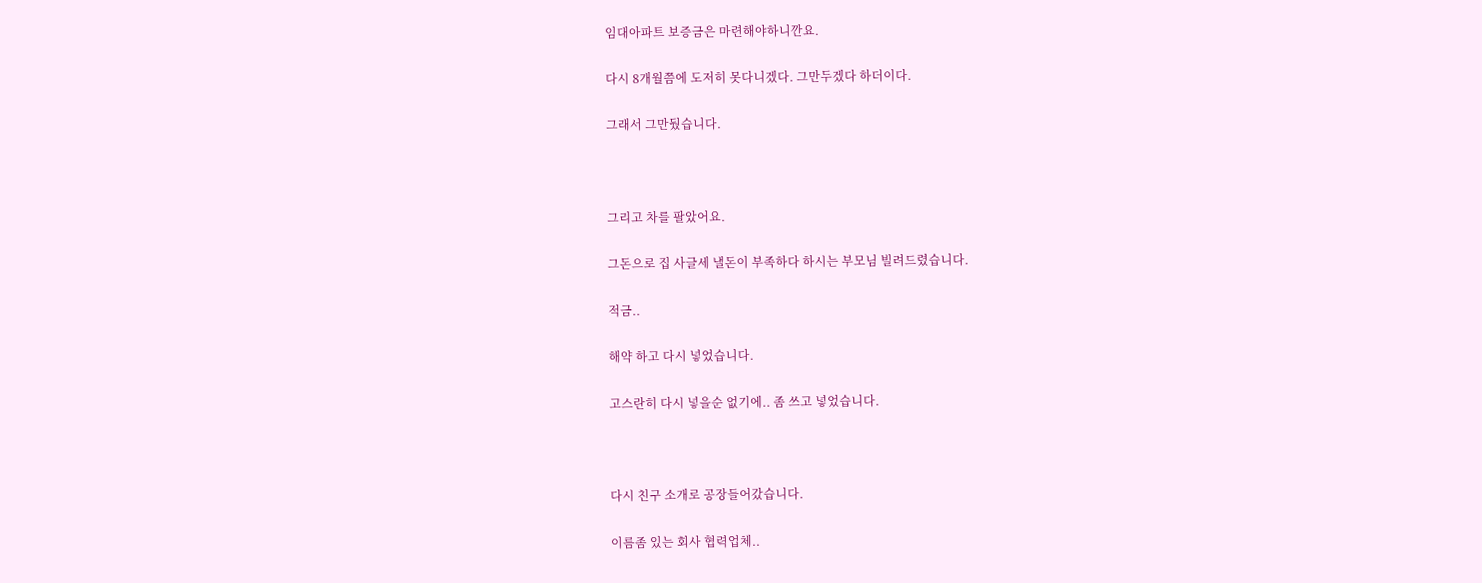임대아파트 보증금은 마련해야하니깐요.

다시 8개월쯤에 도저히 못다니겠다. 그만두겠다 하더이다.

그래서 그만뒀습니다.



그리고 차를 팔았어요.

그돈으로 집 사글세 낼돈이 부족하다 하시는 부모님 빌려드렸습니다.

적금..

해약 하고 다시 넣었습니다.

고스란히 다시 넣을순 없기에.. 좀 쓰고 넣었습니다.



다시 친구 소개로 공장들어갔습니다.

이름좀 있는 회사 협력업체..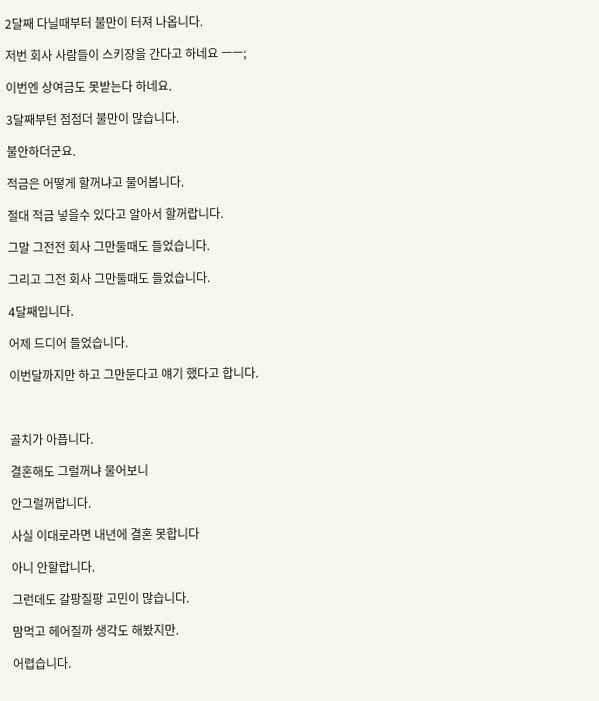2달째 다닐때부터 불만이 터져 나옵니다.

저번 회사 사람들이 스키장을 간다고 하네요 ㅡㅡ;

이번엔 상여금도 못받는다 하네요.

3달째부턴 점점더 불만이 많습니다.

불안하더군요.

적금은 어떻게 할꺼냐고 물어봅니다.

절대 적금 넣을수 있다고 알아서 할꺼랍니다.

그말 그전전 회사 그만둘때도 들었습니다.

그리고 그전 회사 그만둘때도 들었습니다.

4달째입니다.

어제 드디어 들었습니다.

이번달까지만 하고 그만둔다고 얘기 했다고 합니다.



골치가 아픕니다.

결혼해도 그럴꺼냐 물어보니

안그럴꺼랍니다.

사실 이대로라면 내년에 결혼 못합니다

아니 안할랍니다.

그런데도 갈팡질팡 고민이 많습니다.

맘먹고 헤어질까 생각도 해봤지만.

어렵습니다.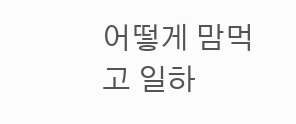어떻게 맘먹고 일하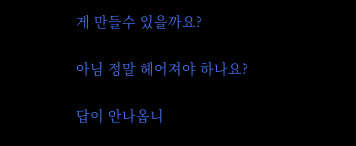게 만들수 있을까요?

아님 정말 헤어져야 하나요?

답이 안나옵니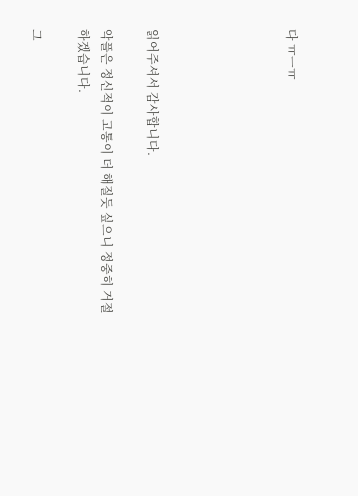다 ㅠㅡㅠ





읽어주셔서 감사합니다.

악플은 정신적이 고통이 더 해질듯 싶으니 정중히 거절 하겠습니다.

그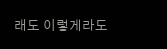래도 이렇게라도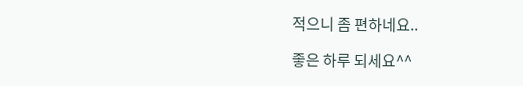적으니 좀 편하네요..

좋은 하루 되세요^^